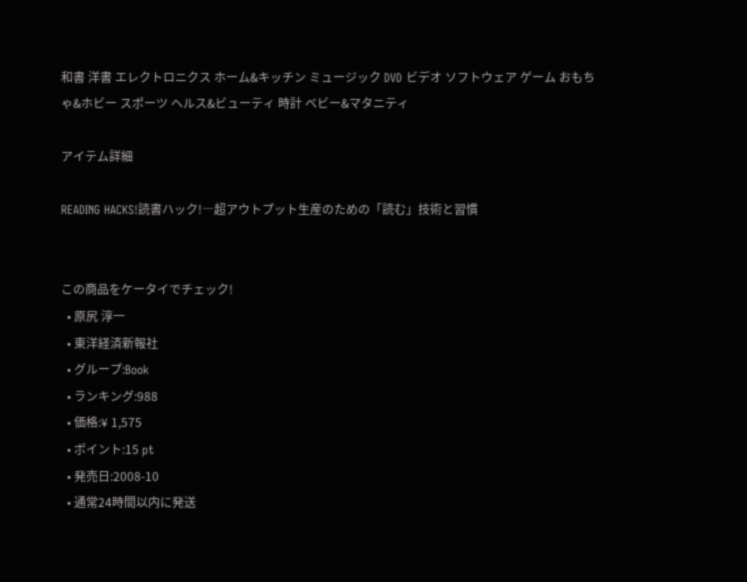和書 洋書 エレクトロニクス ホーム&キッチン ミュージック DVD ビデオ ソフトウェア ゲーム おもちゃ&ホビー スポーツ ヘルス&ビューティ 時計 ベビー&マタニティ

アイテム詳細

READING HACKS!読書ハック!―超アウトプット生産のための「読む」技術と習慣


この商品をケータイでチェック!
  • 原尻 淳一
  • 東洋経済新報社
  • グループ:Book
  • ランキング:988
  • 価格:¥ 1,575
  • ポイント:15 pt
  • 発売日:2008-10
  • 通常24時間以内に発送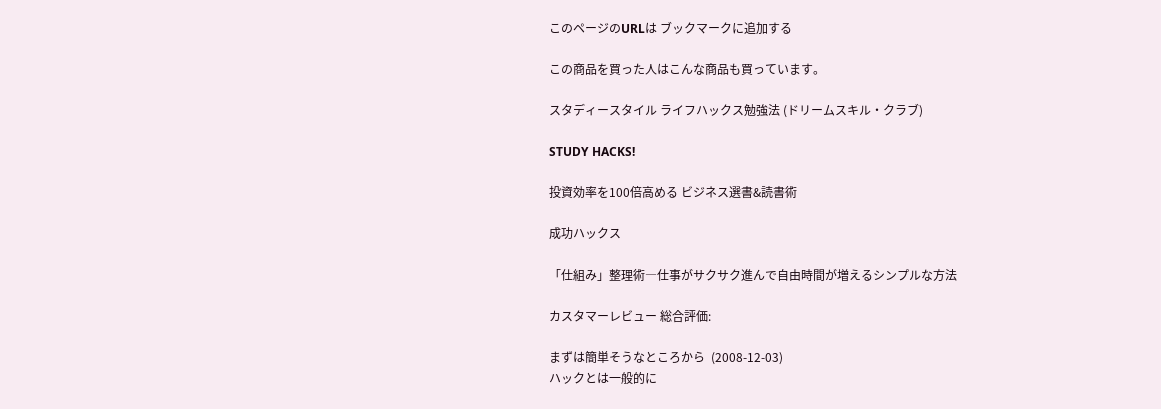このページのURLは ブックマークに追加する

この商品を買った人はこんな商品も買っています。

スタディースタイル ライフハックス勉強法 (ドリームスキル・クラブ)

STUDY HACKS!

投資効率を100倍高める ビジネス選書&読書術

成功ハックス

「仕組み」整理術―仕事がサクサク進んで自由時間が増えるシンプルな方法

カスタマーレビュー 総合評価:

まずは簡単そうなところから  (2008-12-03)
ハックとは一般的に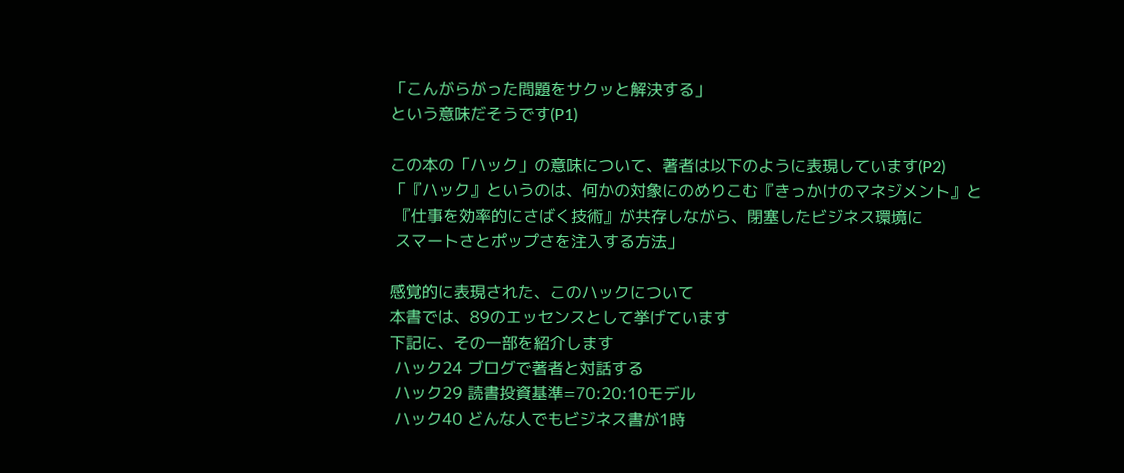「こんがらがった問題をサクッと解決する」
という意味だそうです(P1)

この本の「ハック」の意味について、著者は以下のように表現しています(P2)
「『ハック』というのは、何かの対象にのめりこむ『きっかけのマネジメント』と
 『仕事を効率的にさばく技術』が共存しながら、閉塞したビジネス環境に
 スマートさとポップさを注入する方法」

感覚的に表現された、このハックについて
本書では、89のエッセンスとして挙げています
下記に、その一部を紹介します
 ハック24 ブログで著者と対話する
 ハック29 読書投資基準=70:20:10モデル
 ハック40 どんな人でもビジネス書が1時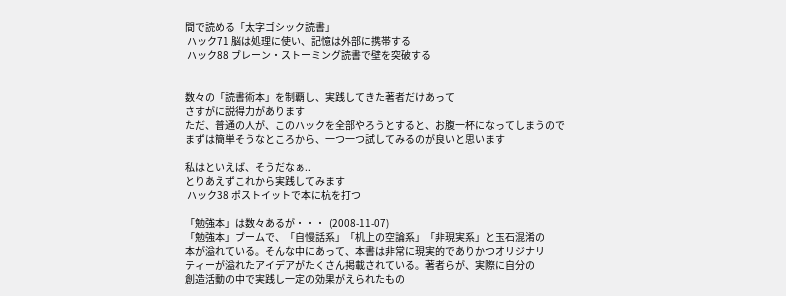間で読める「太字ゴシック読書」
 ハック71 脳は処理に使い、記憶は外部に携帯する
 ハック88 ブレーン・ストーミング読書で壁を突破する


数々の「読書術本」を制覇し、実践してきた著者だけあって
さすがに説得力があります
ただ、普通の人が、このハックを全部やろうとすると、お腹一杯になってしまうので
まずは簡単そうなところから、一つ一つ試してみるのが良いと思います

私はといえば、そうだなぁ..
とりあえずこれから実践してみます
 ハック38 ポストイットで本に杭を打つ

「勉強本」は数々あるが・・・  (2008-11-07)
「勉強本」ブームで、「自慢話系」「机上の空論系」「非現実系」と玉石混淆の
本が溢れている。そんな中にあって、本書は非常に現実的でありかつオリジナリ
ティーが溢れたアイデアがたくさん掲載されている。著者らが、実際に自分の
創造活動の中で実践し一定の効果がえられたもの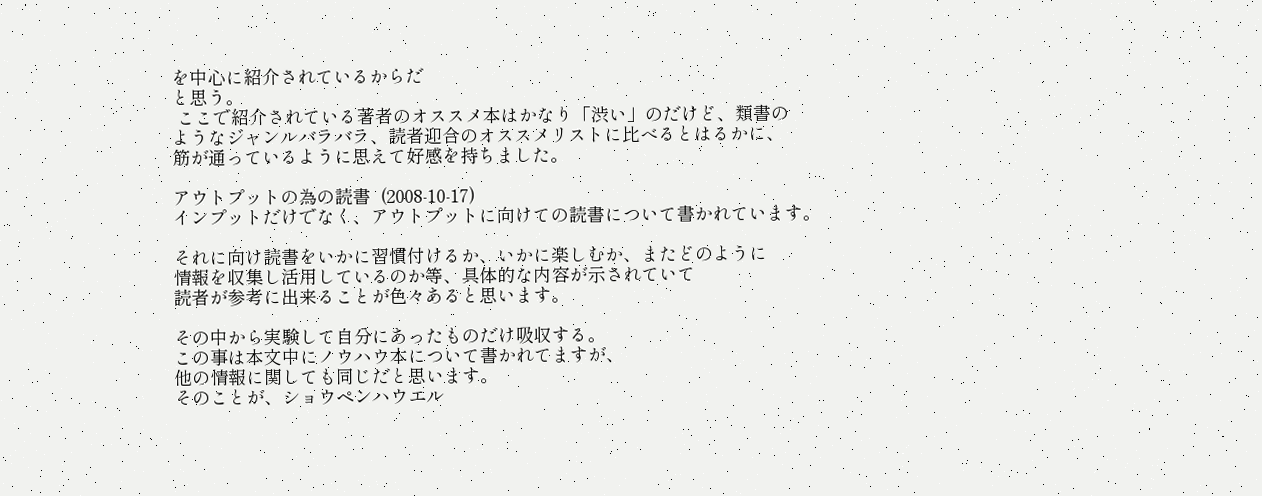を中心に紹介されているからだ
と思う。
 ここで紹介されている著者のオススメ本はかなり「渋い」のだけど、類書の
ようなジャンルバラバラ、読者迎合のオススメリストに比べるとはるかに、
筋が通っているように思えて好感を持ちました。

アウトプットの為の読書  (2008-10-17)
インプットだけでなく、アウトプットに向けての読書について書かれています。

それに向け読書をいかに習慣付けるか、いかに楽しむか、またどのように
情報を収集し活用しているのか等、具体的な内容が示されていて
読者が参考に出来ることが色々あると思います。

その中から実験して自分にあったものだけ吸収する。
この事は本文中にノウハウ本について書かれてますが、
他の情報に関しても同じだと思います。
そのことが、ショウペンハウエル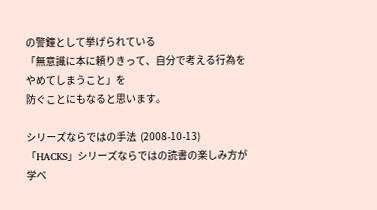の警鐘として挙げられている
「無意識に本に頼りきって、自分で考える行為をやめてしまうこと」を
防ぐことにもなると思います。

シリーズならではの手法  (2008-10-13)
「HACKS」シリーズならではの読書の楽しみ方が学べ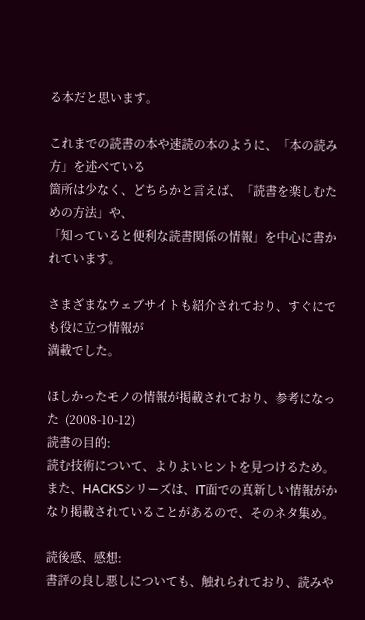る本だと思います。

これまでの読書の本や速読の本のように、「本の読み方」を述べている
箇所は少なく、どちらかと言えば、「読書を楽しむための方法」や、
「知っていると便利な読書関係の情報」を中心に書かれています。

さまざまなウェブサイトも紹介されており、すぐにでも役に立つ情報が
満載でした。

ほしかったモノの情報が掲載されており、参考になった  (2008-10-12)
読書の目的:
読む技術について、よりよいヒントを見つけるため。また、HACKSシリーズは、IT面での真新しい情報がかなり掲載されていることがあるので、そのネタ集め。

読後感、感想:
書評の良し悪しについても、触れられており、読みや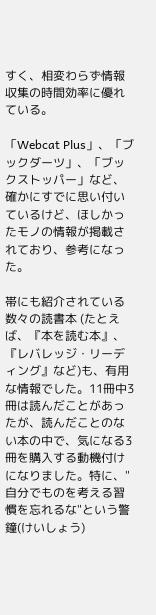すく、相変わらず情報収集の時間効率に優れている。

「Webcat Plus」、「ブックダーツ」、「ブックストッパー」など、確かにすでに思い付いているけど、ほしかったモノの情報が掲載されており、参考になった。

帯にも紹介されている数々の読書本 (たとえば、『本を読む本』、『レバレッジ・リーディング』など)も、有用な情報でした。11冊中3冊は読んだことがあったが、読んだことのない本の中で、気になる3冊を購入する動機付けになりました。特に、"自分でものを考える習慣を忘れるな"という警鐘(けいしょう)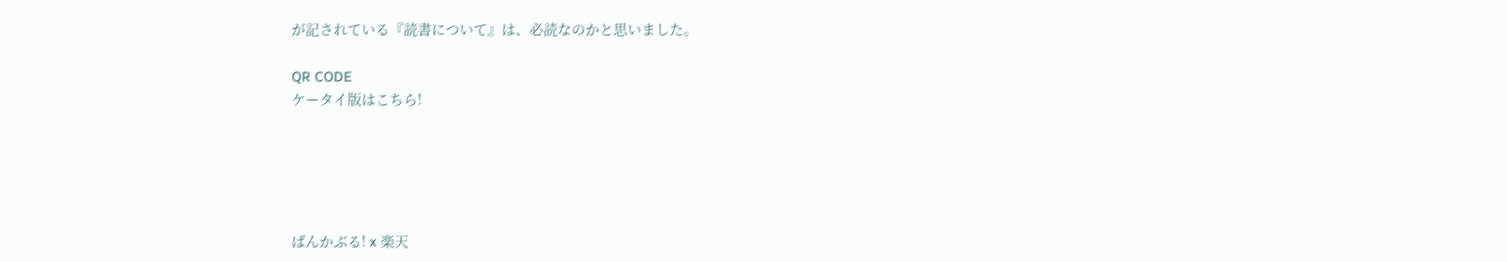が記されている『読書について』は、必読なのかと思いました。

QR CODE
ケータイ版はこちら!





ばんかぶる! x 楽天